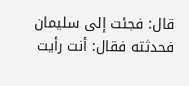قال: فجئت إلى سليمان فحدثته فقال: أنت رأيت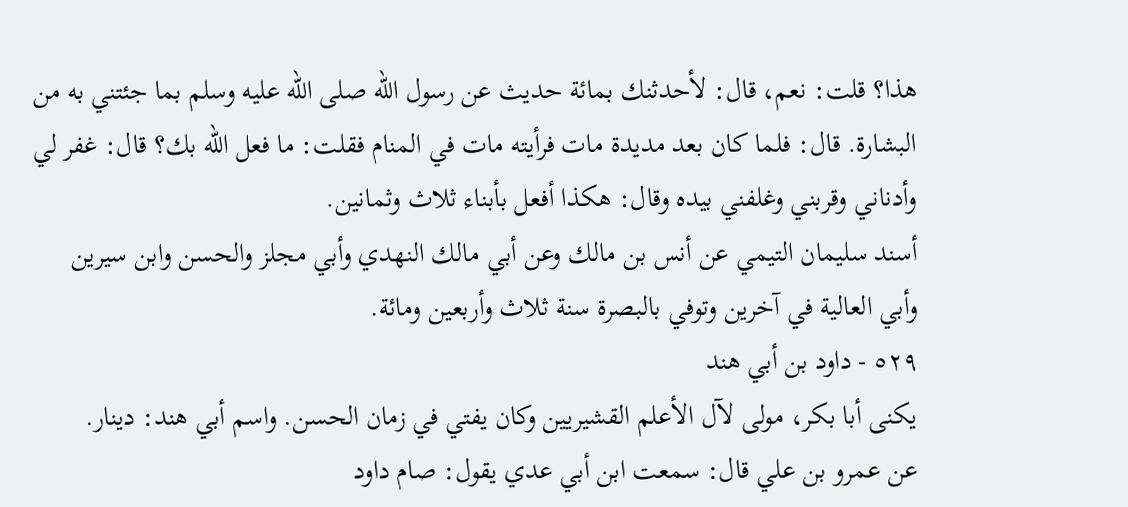هذا؟ قلت: نعم، قال: لأحدثنك بمائة حديث عن رسول الله صلى الله عليه وسلم بما جئتني به من البشارة. قال: فلما كان بعد مديدة مات فرأيته مات في المنام فقلت: ما فعل الله بك؟ قال: غفر لي وأدناني وقربني وغلفني بيده وقال: هكذا أفعل بأبناء ثلاث وثمانين.
أسند سليمان التيمي عن أنس بن مالك وعن أبي مالك النهدي وأبي مجلز والحسن وابن سيرين وأبي العالية في آخرين وتوفي بالبصرة سنة ثلاث وأربعين ومائة.
٥٢٩ - داود بن أبي هند
يكنى أبا بكر، مولى لآل الأعلم القشيريين وكان يفتي في زمان الحسن. واسم أبي هند: دينار.
عن عمرو بن علي قال: سمعت ابن أبي عدي يقول: صام داود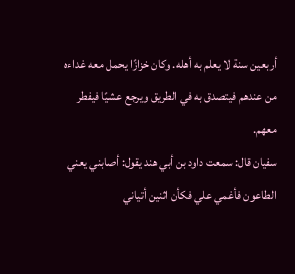أربعين سنة لا يعلم به أهله. وكان خزازًا يحمل معه غداءه من عندهم فيتصدق به في الطريق ويرجع عشيًا فيفطر معهم.
سفيان قال: سمعت داود بن أبي هند يقول: أصابني يعني الطاعون فأغمي علي فكأن اثنين أتياني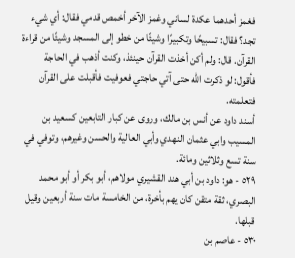فغمز أحدهما عكدة لساني وغمز الآخر أخمص قدمي فقال: أي شيء تجد؟ فقال: تسبيحًا وتكبيرًا وشيئًا من خطو إلى المسجد وشيئًا من قراءة القرآن. قال: ولم أكن أخذت القرآن حينئذ، وكنت أذهب في الحاجة فأقول: لو ذكرت الله حتى آتي حاجتي فعوفيت فأقبلت على القرآن فتعلمته.
أسند داود عن أنس بن مالك، وروى عن كبار التابعين كسعيد بن المسيب وابي عثمان النهدي وأبي العالية والحسن وغيرهم، وتوفي في سنة تسع وثلاثين ومائة.
٥٢٩ - هو: داود بن أبي هند القشيري مولاهم، أبو بكر أو أبو محمد البصري، ثقة متقن كان يهم بأخرة، من الخامسة مات سنة أربعين وقيل قبلها.
٥٣٠ - عاصم بن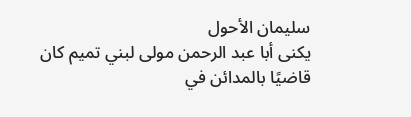سليمان الأحول
يكنى أبا عبد الرحمن مولى لبني تميم كان قاضيًا بالمدائن في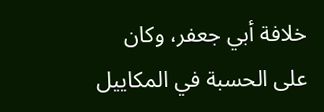خلافة أبي جعفر، وكان على الحسبة في المكاييل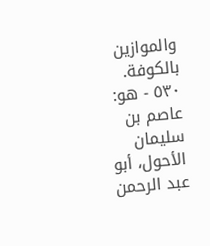والموازين بالكوفة.
٥٣٠ - هو: عاصم بن سليمان الأحول، أبو عبد الرحمن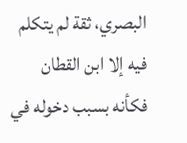البصري، ثقة لم يتكلم فيه إلا ابن القطان فكأنه بسبب دخوله في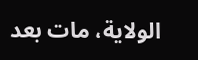الولاية، مات بعد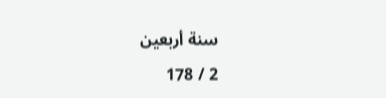سنة أربعين
2 / 178